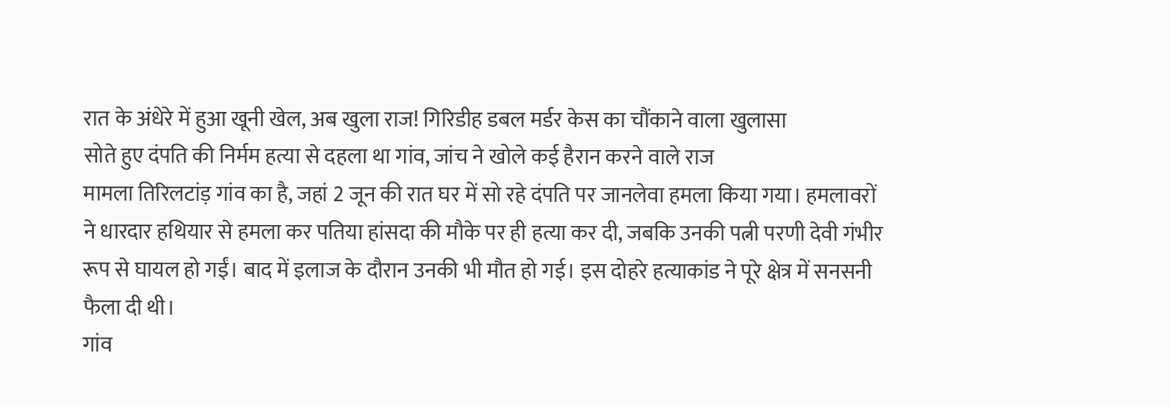रात के अंधेरे में हुआ खूनी खेल, अब खुला राज! गिरिडीह डबल मर्डर केस का चौंकाने वाला खुलासा
सोते हुए दंपति की निर्मम हत्या से दहला था गांव, जांच ने खोले कई हैरान करने वाले राज
मामला तिरिलटांड़ गांव का है, जहां 2 जून की रात घर में सो रहे दंपति पर जानलेवा हमला किया गया। हमलावरों ने धारदार हथियार से हमला कर पतिया हांसदा की मौके पर ही हत्या कर दी, जबकि उनकी पत्नी परणी देवी गंभीर रूप से घायल हो गईं। बाद में इलाज के दौरान उनकी भी मौत हो गई। इस दोहरे हत्याकांड ने पूरे क्षेत्र में सनसनी फैला दी थी।
गांव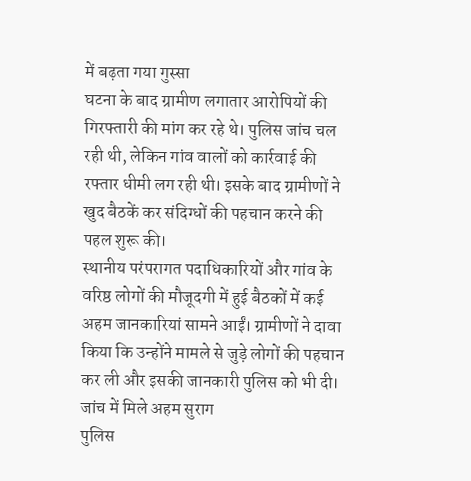में बढ़ता गया गुस्सा
घटना के बाद ग्रामीण लगातार आरोपियों की गिरफ्तारी की मांग कर रहे थे। पुलिस जांच चल रही थी, लेकिन गांव वालों को कार्रवाई की रफ्तार धीमी लग रही थी। इसके बाद ग्रामीणों ने खुद बैठकें कर संदिग्धों की पहचान करने की पहल शुरू की।
स्थानीय परंपरागत पदाधिकारियों और गांव के वरिष्ठ लोगों की मौजूदगी में हुई बैठकों में कई अहम जानकारियां सामने आईं। ग्रामीणों ने दावा किया कि उन्होंने मामले से जुड़े लोगों की पहचान कर ली और इसकी जानकारी पुलिस को भी दी।
जांच में मिले अहम सुराग
पुलिस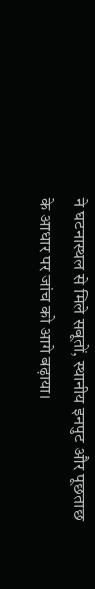ने घटनास्थल से मिले सबूतों, स्थानीय इनपुट और पूछताछ के आधार पर जांच को आगे बढ़ाया।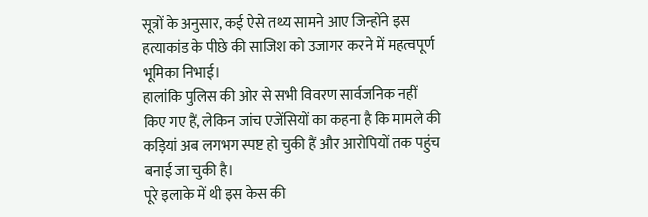सूत्रों के अनुसार, कई ऐसे तथ्य सामने आए जिन्होंने इस हत्याकांड के पीछे की साजिश को उजागर करने में महत्वपूर्ण भूमिका निभाई।
हालांकि पुलिस की ओर से सभी विवरण सार्वजनिक नहीं किए गए हैं, लेकिन जांच एजेंसियों का कहना है कि मामले की कड़ियां अब लगभग स्पष्ट हो चुकी हैं और आरोपियों तक पहुंच बनाई जा चुकी है।
पूरे इलाके में थी इस केस की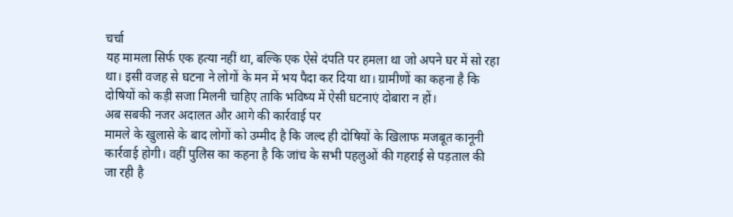चर्चा
यह मामला सिर्फ एक हत्या नहीं था, बल्कि एक ऐसे दंपति पर हमला था जो अपने घर में सो रहा था। इसी वजह से घटना ने लोगों के मन में भय पैदा कर दिया था। ग्रामीणों का कहना है कि दोषियों को कड़ी सजा मिलनी चाहिए ताकि भविष्य में ऐसी घटनाएं दोबारा न हों।
अब सबकी नजर अदालत और आगे की कार्रवाई पर
मामले के खुलासे के बाद लोगों को उम्मीद है कि जल्द ही दोषियों के खिलाफ मजबूत कानूनी कार्रवाई होगी। वहीं पुलिस का कहना है कि जांच के सभी पहलुओं की गहराई से पड़ताल की जा रही है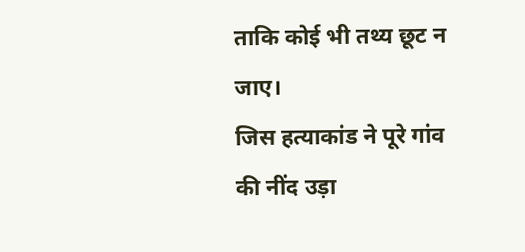ताकि कोई भी तथ्य छूट न जाए।
जिस हत्याकांड ने पूरे गांव की नींद उड़ा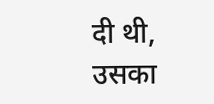दी थी, उसका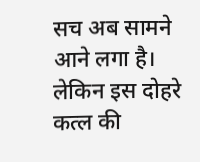सच अब सामने आने लगा है। लेकिन इस दोहरे कत्ल की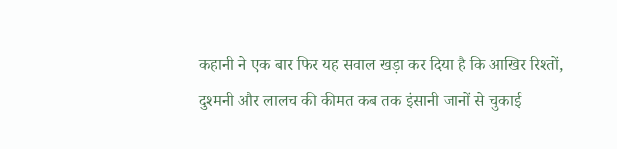कहानी ने एक बार फिर यह सवाल खड़ा कर दिया है कि आखिर रिश्तों, दुश्मनी और लालच की कीमत कब तक इंसानी जानों से चुकाई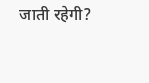जाती रहेगी?